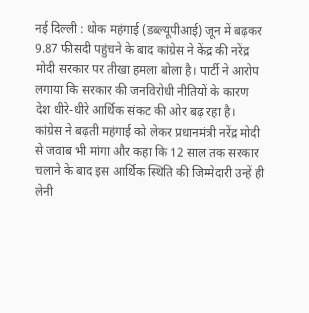नई दिल्ली : थोक महंगाई (डब्ल्यूपीआई) जून में बढ़कर 9.87 फीसदी पहुंचने के बाद कांग्रेस ने केंद्र की नरेंद्र मोदी सरकार पर तीखा हमला बोला है। पार्टी ने आरोप लगाया कि सरकार की जनविरोधी नीतियों के कारण देश धीरे-धीरे आर्थिक संकट की ओर बढ़ रहा है। कांग्रेस ने बढ़ती महंगाई को लेकर प्रधानमंत्री नरेंद्र मोदी से जवाब भी मांगा और कहा कि 12 साल तक सरकार चलाने के बाद इस आर्थिक स्थिति की जिम्मेदारी उन्हें ही लेनी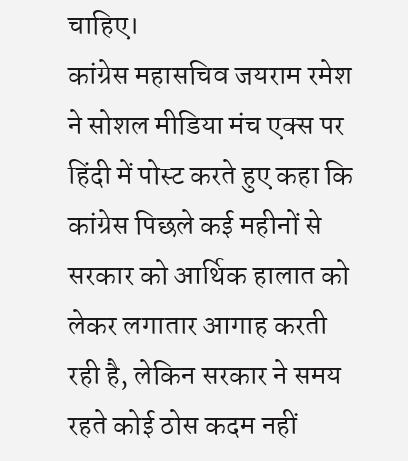चाहिए।
कांग्रेस महासचिव जयराम रमेश ने सोशल मीडिया मंच एक्स पर हिंदी में पोस्ट करते हुए कहा कि कांग्रेस पिछले कई महीनों से सरकार को आर्थिक हालात को लेकर लगातार आगाह करती रही है, लेकिन सरकार ने समय रहते कोई ठोस कदम नहीं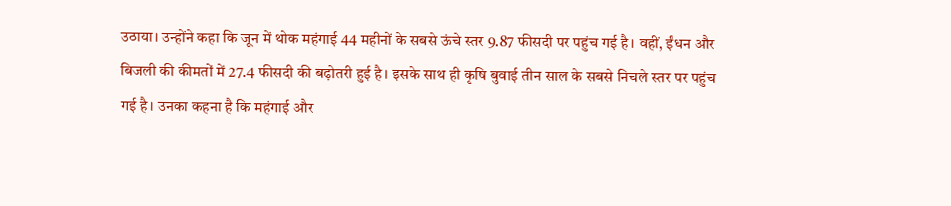उठाया। उन्होंने कहा कि जून में थोक महंगाई 44 महीनों के सबसे ऊंचे स्तर 9.87 फीसदी पर पहुंच गई है। वहीं, ईंधन और बिजली की कीमतों में 27.4 फीसदी की बढ़ोतरी हुई है। इसके साथ ही कृषि बुवाई तीन साल के सबसे निचले स्तर पर पहुंच गई है। उनका कहना है कि महंगाई और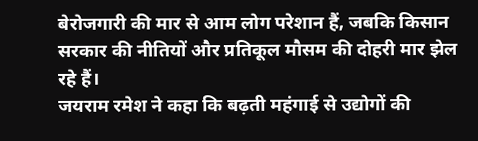बेरोजगारी की मार से आम लोग परेशान हैं, जबकि किसान सरकार की नीतियों और प्रतिकूल मौसम की दोहरी मार झेल रहे हैं।
जयराम रमेश ने कहा कि बढ़ती महंगाई से उद्योगों की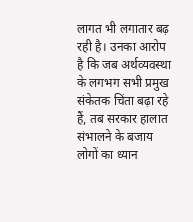लागत भी लगातार बढ़ रही है। उनका आरोप है कि जब अर्थव्यवस्था के लगभग सभी प्रमुख संकेतक चिंता बढ़ा रहे हैं, तब सरकार हालात संभालने के बजाय लोगों का ध्यान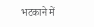भटकाने में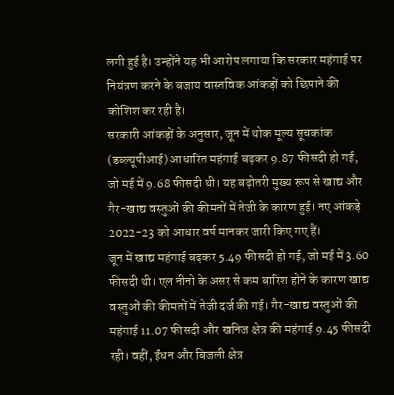लगी हुई है। उन्होंने यह भी आरोप लगाया कि सरकार महंगाई पर नियंत्रण करने के बजाय वास्तविक आंकड़ों को छिपाने की कोशिश कर रही है।
सरकारी आंकड़ों के अनुसार, जून में थोक मूल्य सूचकांक (डब्ल्यूपीआई) आधारित महंगाई बढ़कर 9.87 फीसदी हो गई, जो मई में 9.68 फीसदी थी। यह बढ़ोतरी मुख्य रूप से खाद्य और गैर-खाद्य वस्तुओं की कीमतों में तेजी के कारण हुई। नए आंकड़े 2022-23 को आधार वर्ष मानकर जारी किए गए हैं।
जून में खाद्य महंगाई बढ़कर 5.49 फीसदी हो गई, जो मई में 3.60 फीसदी थी। एल नीनो के असर से कम बारिश होने के कारण खाद्य वस्तुओं की कीमतों में तेजी दर्ज की गई। गैर-खाद्य वस्तुओं की महंगाई 11.07 फीसदी और खनिज क्षेत्र की महंगाई 9.45 फीसदी रही। वहीं, ईंधन और बिजली क्षेत्र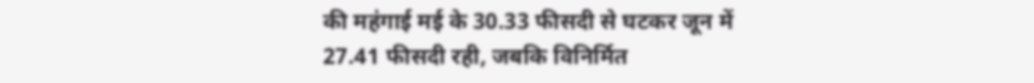की महंगाई मई के 30.33 फीसदी से घटकर जून में 27.41 फीसदी रही, जबकि विनिर्मित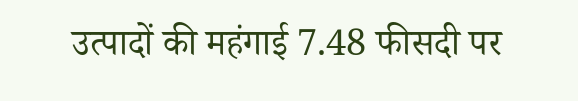उत्पादों की महंगाई 7.48 फीसदी पर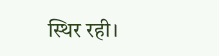स्थिर रही।